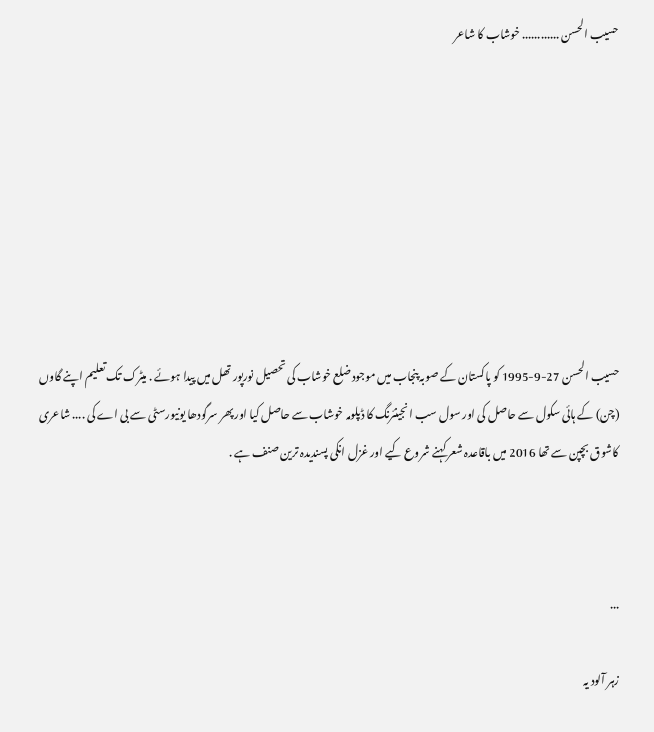حسیب الحسن ............ خوشاب کا شاعر








حسیب الحسن 27-9-1995 کو پاکستان کے صوبہ پنجاب میں موجود ضلع خوشاب کی تحصیل نورپور تھل میں پیدا ہوئے . میٹرک تک تعلیم اپنے گاوں (چن) کے ہائی سکول سے حاصل کی اور سول سب انجینئرنگ کا ڈپلومہ خوشاب سے حاصل کیا اور پھر سرگودھا یونیورسٹی سے بی اے کی .... شاعری کاشوق بچپن سے تھا 2016 میں باقاعدہ شعر کہنے شروع کیے اور غزل انکی پسندیدہ ترین صنف ہے .



...

زہر آلود یہ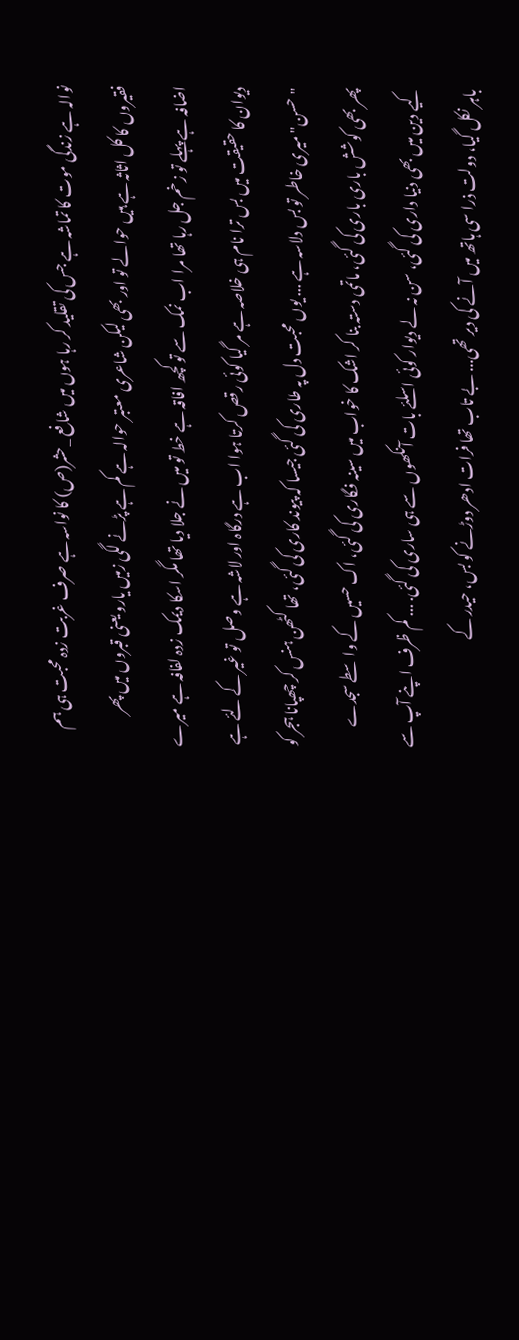نوالہ ہے زندگی موت کا تماشہ ہے جس کی تقلید کر رہا ہوں میں شافع _حشر(ص) کا نواسہ ہے صرف غربت زدہ محبت ہی ہم فقیروں کا کل اثاثہ ہے ہیں حوالے تو اور بھی لیکن شاعری معتبر حوالہ ہے کم ہے پڑنے لگی زمیں یارو یعنی قبروں میں پھر اضافہ ہے پہلے تو زخم جل رہا تھا مرا اب نمک سے تو کچھ افاقہ ہے خط تو میں نے جلا دیا تھا مگر اسکا دیمک زدہ لفافہ ہے میرے دیوان کا حقیقت میں بس ترا نام ہی خلاصہ ہے مر گیا کوئی رقص کرتا ہوا اب ہے درگاہ اور لاشہ ہے وصل تو غیر کے لئے ہے "حسن" میری خاطر تو بس دلاسہ ہے ... یوں محبت دل پہ طاری کی گئی جیسا کہ پیوند کاری کی گئی، تھا کٹھن ہنس کر چھپانا ہجر کو پھر بھی کوشش باری باری کی گئی، ماتمی دستہ بنا کر اشک کا خواب میں سینہ فگاری کی گئی، اک حسیں کے واسطے سجدے کیے دین میں بھی دنیا داری کی گئی، سن نہ لے دیوار کوئی اسلئے بات آنکھوں سے ہی ساری کی گئی. ... کم ظرف اپنے آپ سے باہر نکل گیا، دولت ذرا سی ہاتھ میں آنے کی دیر تھی... بے تاب تھا فرات ادھر دوڑنے کو بس، حیدر کے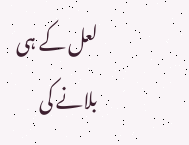لعل کے ہی بلانے کی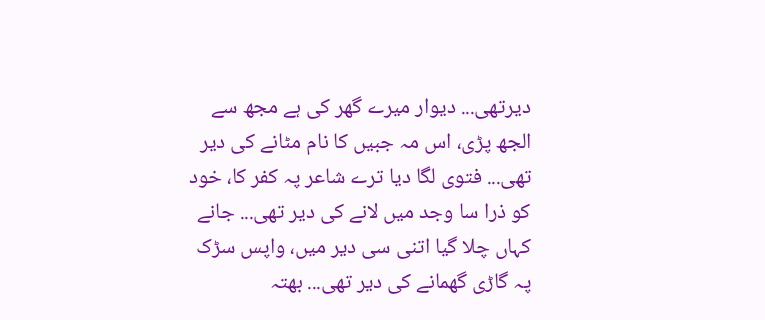دیرتھی... دیوار میرے گھر کی ہے مجھ سے الجھ پڑی، اس مہ جبیں کا نام مٹانے کی دیر تھی... فتوی لگا دیا ترے شاعر پہ کفر کا، خود کو ذرا سا وجد میں لانے کی دیر تھی... جانے کہاں چلا گیا اتنی سی دیر میں، واپس سڑک پہ گاڑی گھمانے کی دیر تھی... بھتہ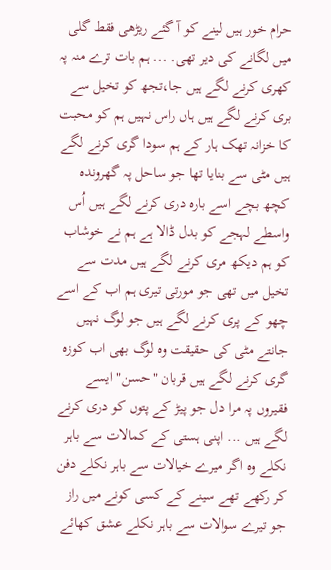حرام خور ہیں لینے کو آ گئے ریڑھی فقط گلی میں لگانے کی دیر تھی. ... ہم بات ترے منہ پہ کھری کرنے لگے ہیں جا،تجھ کو تخیل سے بری کرنے لگے ہیں ہاں راس نہیں ہم کو محبت کا خزانہ تھک ہار کے ہم سودا گری کرنے لگے ہیں مٹی سے بنایا تھا جو ساحل پہ گھروندہ کچھ بچے اسے بارہ دری کرنے لگے ہیں اُس واسطے لہجے کو بدل ڈالا ہے ہم نے خوشاب کو ہم دیکھ مری کرنے لگے ہیں مدت سے تخیل میں تھی جو مورتی تیری ہم اب کے اسے چھو کے پری کرنے لگے ہیں جو لوگ نہیں جانتے مٹی کی حقیقت وہ لوگ بھی اب کوزہ گری کرنے لگے ہیں قربان "حسن" ایسے فقیروں پہ مرا دل جو پیڑ کے پتوں کو دری کرنے لگے ہیں ... اپنی ہستی کے کمالات سے باہر نکلے وہ اگر میرے خیالات سے باہر نکلے دفن کر رکھے تھے سینے کے کسی کونے میں راز جو تیرے سوالات سے باہر نکلے عشق کھائے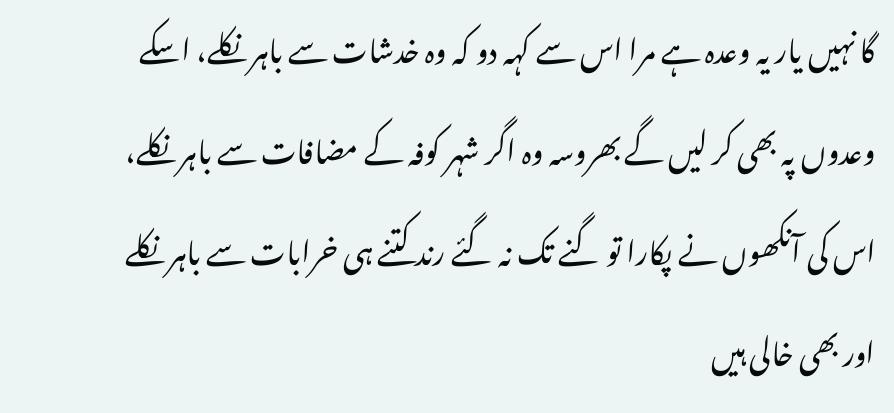گا نہیں یار یہ وعدہ ہے مرا اس سے کہہ دو کہ وہ خدشات سے باہر نکلے، اسکے وعدوں پہ بھی کر لیں گے بھروسہ وہ اگر شہر کوفہ کے مضافات سے باہر نکلے، اس کی آنکھوں نے پکارا تو گنے تک نہ گئے رند کتنے ہی خرابات سے باہر نکلے اور بھی خالی ہیں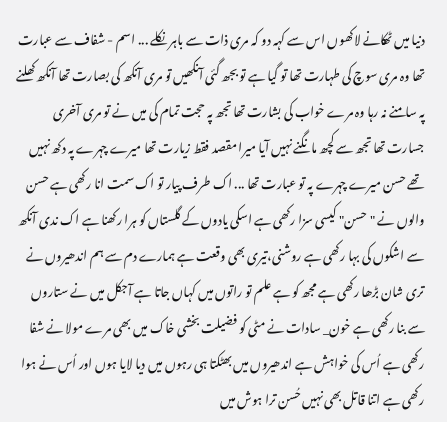دنیا میں ٹھکانے لاکھوں اس سے کہہ دو کہ مری ذات سے باہر نکلے ... اسم - شفاف سے عبارت تھا وہ مری سوچ کی طہارت تھا تو گیا ہے تو بجھ گئی آنکھیں تو مری آنکھ کی بصارت تھا آنکھ کھلنے پہ سامنے نہ رہا وہ مرے خواب کی بشارت تھا تجھ پہ حجت تمام کی میں نے تو مری آخری جسارت تھا تجھ سے کچھ مانگنے نہیں آیا میرا مقصد فقط زیارت تھا میرے چہرے پہ دکھ نہیں تھے حسن میرے چہرے پہ تو عبارت تھا ... اک طرف پیار تو اک سمت انا رکھی ہے حسن والوں نے "حسن" کیسی سزا رکھی ہے اسکی یادوں کے گلستاں کو ہرا رکھنا ہے اک ندی آنکھ سے اشکوں کی بہا رکھی ہے روشنی،تیری بھی وقعت ہے ہمارے دم سے ہم اندھیروں نے تری شان بڑھا رکھی ہے مجھ کو ہے علم تو راتوں میں کہاں جاتا ہے آجکل میں نے ستاروں سے بنا رکھی ہے خون_ سادات نے مٹی کو فضیلت بخشی خاک میں بھی مرے مولا نے شفا رکھی ہے اُس کی خواہش ہے اندھیروں میں بھٹکتا ہی رہوں میں دیا لایا ہوں اور اُس نے ہوا رکھی ہے اتنا قاتل بھی نہیں حُسن ترا ہوش میں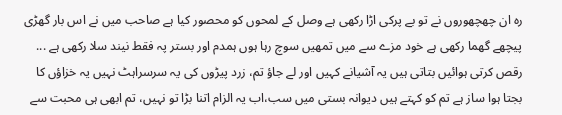رہ ان چھچھوروں نے تو بے پرکی اڑا رکھی ہے وصل کے لمحوں کو محصور کیا ہے صاحب میں نے اس بار گھڑی پیچھے گھما رکھی ہے خود مزے سے میں تمھیں سوچ رہا ہوں ہمدم اور بستر پہ فقط نیند سلا رکھی ہے ... رقص کرتی ہوائیں بتاتی ہیں یہ آشیانے کہیں اور لے جاؤ تم، زرد پیڑوں کی یہ سرسراہٹ نہیں یہ خزاؤں کا بجتا ہوا ساز ہے تم کو کہتے ہیں دیوانہ بستی میں سب،اب یہ الزام اتنا بڑا تو نہیں، تم ابھی ہی محبت سے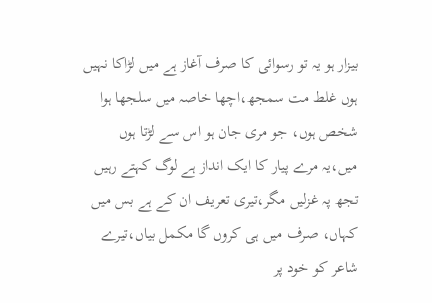بیزار ہو یہ تو رسوائی کا صرف آغاز ہے میں لڑاکا نہیں ہوں غلط مت سمجھ،اچھا خاصہ میں سلجھا ہوا شخص ہوں، جو مری جان ہو اس سے لڑتا ہوں میں،یہ مرے پیار کا ایک انداز ہے لوگ کہتے رہیں تجھ پہ غزلیں مگر،تیری تعریف ان کے ہے بس میں کہاں، صرف میں ہی کروں گا مکمل بیاں،تیرے شاعر کو خود پر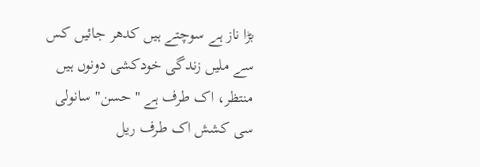بڑا ناز ہے سوچتے ہیں کدھر جائیں کس سے ملیں زندگی خودکشی دونوں ہیں منتظر، اک طرف ہے "حسن" سانولی سی کشش اک طرف ریل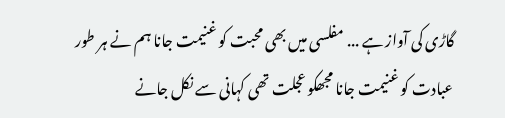گاڑی کی آواز ہے ... مفلسی میں بھی محبت کو غنیمت جانا ہم نے ہر طور عبادت کو غنیمت جانا مجھکو عجلت تھی کہانی سے نکل جانے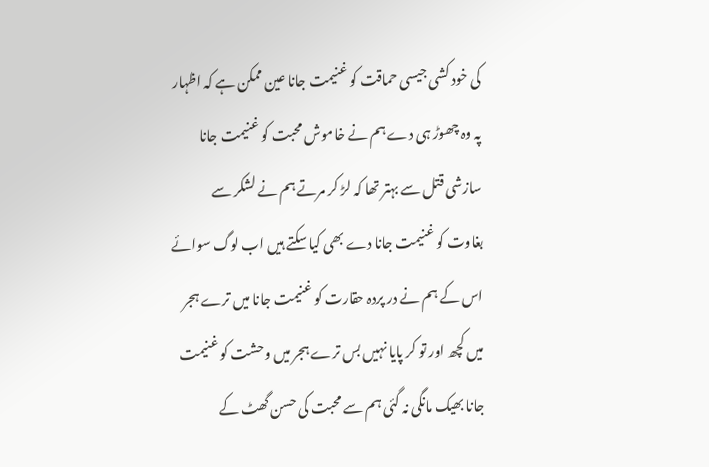کی خود کشی جیسی حماقت کو غنیمت جانا عین ممکن ہے کہ اظہار پہ وہ چھوڑ ہی دے ہم نے خاموش محبت کو غنیمت جانا سازشی قتل سے بہتر تھا کہ لڑ کر مرتے ہم نے لشکر سے بغاوت کو غنیمت جانا دے بھی کیا سکتے ہیں اب لوگ سوائے اس کے ہم نے در پردہ حقارت کو غنیمت جانا میں ترے ہجر میں کچھ اور تو کر پایا نہیں بس ترے ہجر میں وحشت کو غنیمت جانا بھیک مانگی نہ گئی ہم سے محبت کی حسن گھٹ کے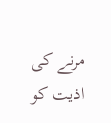مرنے کی اذیت کو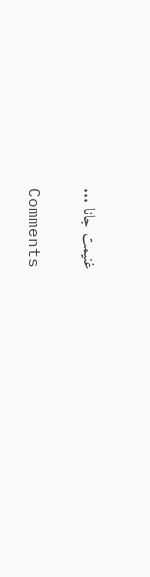غنیمت جانا ...

Comments